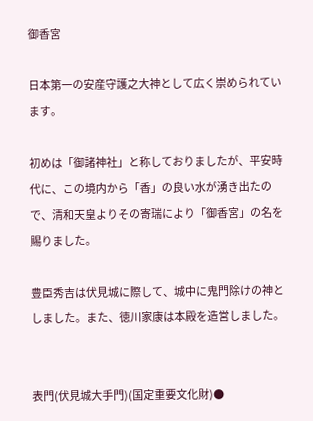御香宮

日本第一の安産守護之大神として広く崇められています。

初めは「御諸神社」と称しておりましたが、平安時代に、この境内から「香」の良い水が湧き出たので、清和天皇よりその寄瑞により「御香宮」の名を賜りました。

豊臣秀吉は伏見城に際して、城中に鬼門除けの神としました。また、徳川家康は本殿を造営しました。


表門(伏見城大手門)(国定重要文化財)●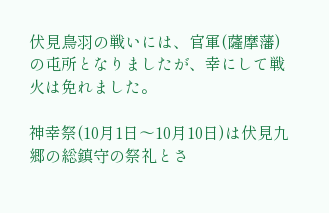伏見鳥羽の戦いには、官軍(薩摩藩)の屯所となりましたが、幸にして戦火は免れました。

神幸祭(10月1日〜10月10日)は伏見九郷の総鎮守の祭礼とさ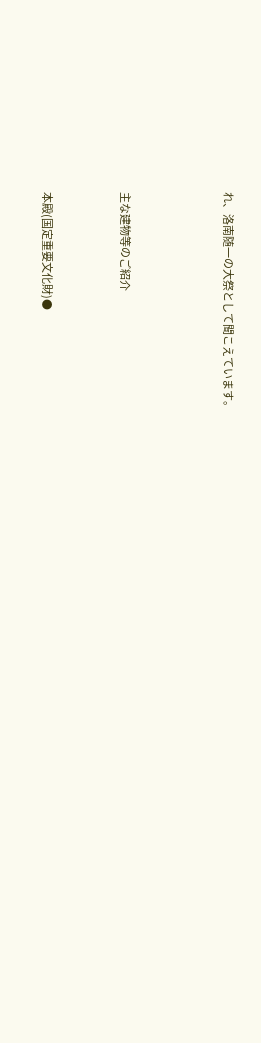れ、洛南随一の大祭として聞こえています。



主な建物等のご紹介


本殿(国定重要文化財)●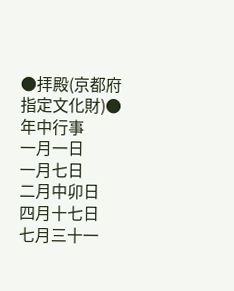●拝殿(京都府指定文化財)●
年中行事
一月一日
一月七日
二月中卯日
四月十七日
七月三十一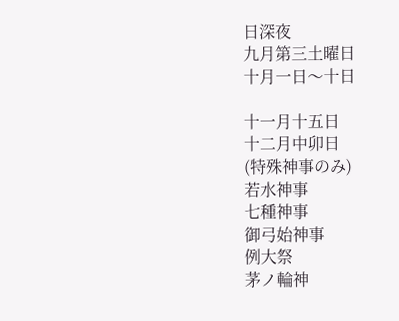日深夜
九月第三土曜日
十月一日〜十日

十一月十五日
十二月中卯日
(特殊神事のみ)
若水神事
七種神事
御弓始神事
例大祭
茅ノ輪神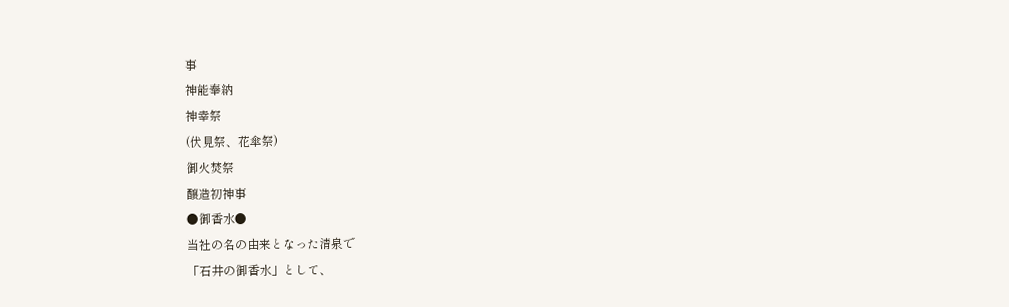事
神能奉納
神幸祭
(伏見祭、花傘祭)
御火焚祭
醸造初神事
●御香水●
当社の名の由来となった清泉で
「石井の御香水」として、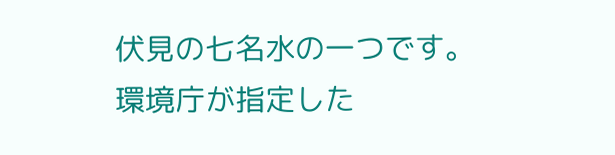伏見の七名水の一つです。
環境庁が指定した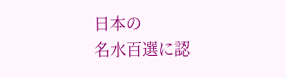日本の
名水百選に認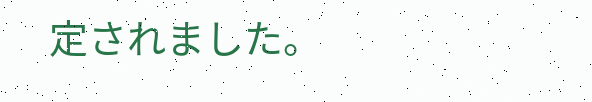定されました。